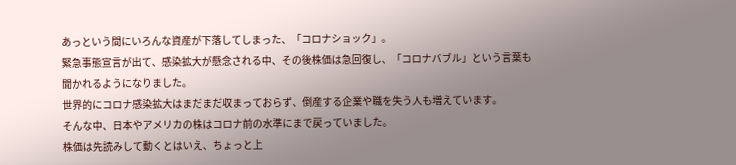あっという間にいろんな資産が下落してしまった、「コロナショック」。
緊急事態宣言が出て、感染拡大が懸念される中、その後株価は急回復し、「コロナバブル」という言葉も聞かれるようになりました。
世界的にコロナ感染拡大はまだまだ収まっておらず、倒産する企業や職を失う人も増えています。
そんな中、日本やアメリカの株はコロナ前の水準にまで戻っていました。
株価は先読みして動くとはいえ、ちょっと上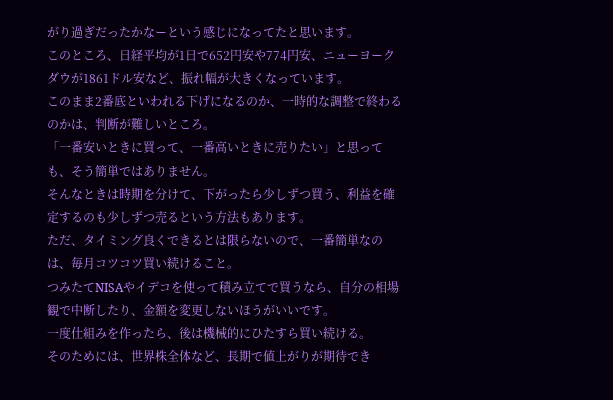がり過ぎだったかなーという感じになってたと思います。
このところ、日経平均が1日で652円安や774円安、ニューヨークダウが1861ドル安など、振れ幅が大きくなっています。
このまま2番底といわれる下げになるのか、一時的な調整で終わるのかは、判断が難しいところ。
「一番安いときに買って、一番高いときに売りたい」と思っても、そう簡単ではありません。
そんなときは時期を分けて、下がったら少しずつ買う、利益を確定するのも少しずつ売るという方法もあります。
ただ、タイミング良くできるとは限らないので、一番簡単なのは、毎月コツコツ買い続けること。
つみたてNISAやイデコを使って積み立てで買うなら、自分の相場観で中断したり、金額を変更しないほうがいいです。
一度仕組みを作ったら、後は機械的にひたすら買い続ける。
そのためには、世界株全体など、長期で値上がりが期待でき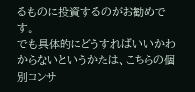るものに投資するのがお勧めです。
でも具体的にどうすればいいかわからないというかたは、こちらの個別コンサ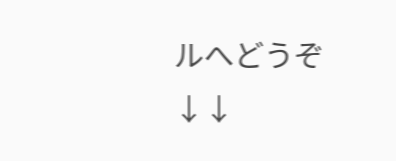ルへどうぞ↓↓